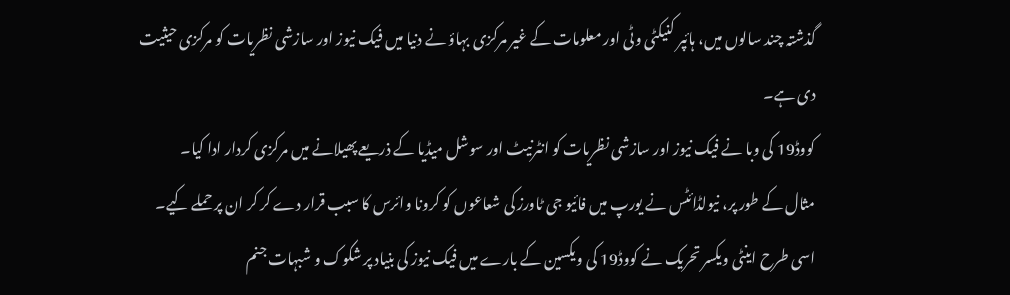گذشتہ چند سالوں میں، ہائپر کنیکٹی وٹی اور معلومات کے غیر مرکزی بہاؤ نے دنیا میں فیک نیوز اور سازشی نظریات کو مرکزی حیثیت دی ہے۔
کووڈ19 کی وبا نے فیک نیوز اور سازشی نظریات کو انٹرنیٹ اور سوشل میڈیا کے ذریعے پھیلانے میں مرکزی کردار ادا کیا۔
مثال کے طور پر، نیولڈائٹس نے یورپ میں فائیو جی ٹاورز کی شعاعوں کو کرونا وائرس کا سبب قرار دے کر کر ان پر حملے کیے۔
اسی طرح اینٹی ویکسر تحریک نے کووڈ19 کی ویکسین کے بارے میں فیک نیوز کی بنیاد پر شکوک و شبہات جنم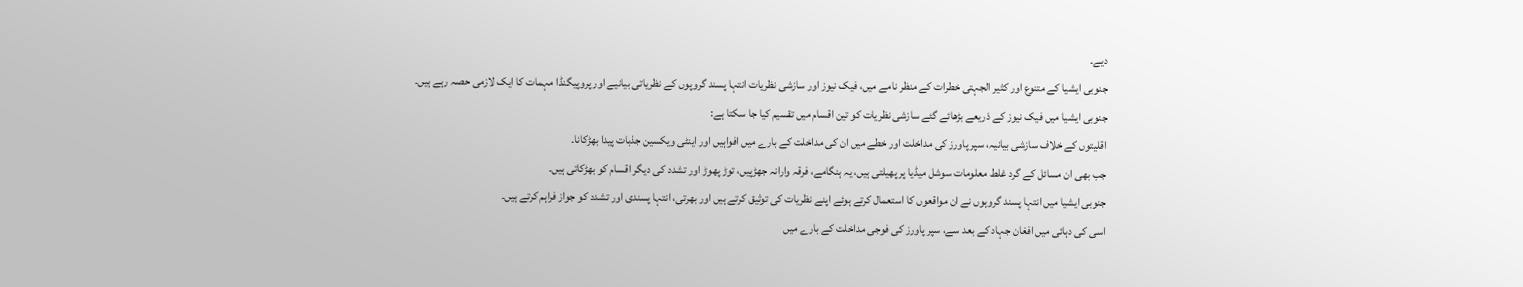دیے۔
جنوبی ایشیا کے متنوع اور کثیر الجہتی خطرات کے منظر نامے میں، فیک نیوز اور سازشی نظریات انتہا پسند گروپوں کے نظریاتی بیانیے اور پروپیگنڈا مہمات کا ایک لازمی حصہ رہے ہیں۔
جنوبی ایشیا میں فیک نیوز کے ذریعے بڑھائے گئے سازشی نظریات کو تین اقسام میں تقسیم کیا جا سکتا ہے:
اقلیتوں کے خلاف سازشی بیانیہ، سپر پاورز کی مداخلت اور خطے میں ان کی مداخلت کے بارے میں افواہیں اور اینٹی ویکسین جذبات پیدا بھڑکانا۔
جب بھی ان مسائل کے گرد غلط معلومات سوشل میڈیا پر پھیلتی ہیں، یہ ہنگامے، فرقہ وارانہ جھڑپیں، توڑ پھوڑ اور تشدد کی دیگر اقسام کو بھڑکاتی ہیں۔
جنوبی ایشیا میں انتہا پسند گروہوں نے ان مواقعوں کا استعمال کرتے ہوئے اپنے نظریات کی توثیق کرتے ہیں اور بھرتی، انتہا پسندی اور تشدد کو جواز فراہم کرتے ہیں۔
اسی کی دہائی میں افغان جہاد کے بعد سے، سپر پاورز کی فوجی مداخلت کے بارے میں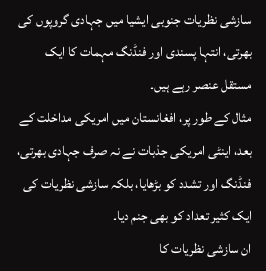سازشی نظریات جنوبی ایشیا میں جہادی گروپوں کی بھرتی، انتہا پسندی اور فنڈنگ مہمات کا ایک مستقل عنصر رہے ہیں۔
مثال کے طور پر، افغانستان میں امریکی مداخلت کے بعد، اینٹی امریکی جذبات نے نہ صرف جہادی بھرتی، فنڈنگ اور تشدد کو بڑھایا، بلکہ سازشی نظریات کی ایک کثیر تعداد کو بھی جنم دیا۔
ان سازشی نظریات کا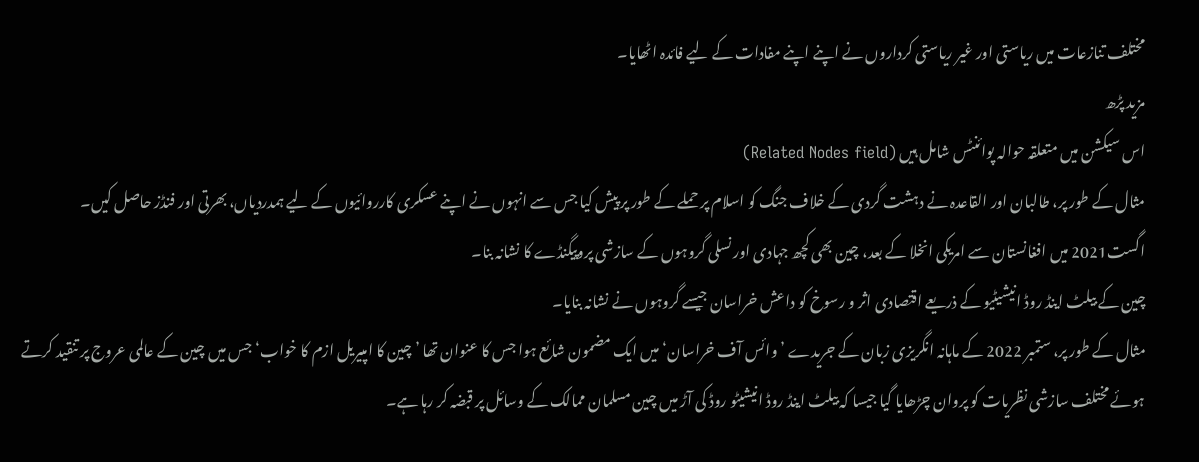مختلف تنازعات میں ریاستی اور غیر ریاستی کرداروں نے اپنے اپنے مفادات کے لیے فائدہ اٹھایا۔
مزید پڑھ
اس سیکشن میں متعلقہ حوالہ پوائنٹس شامل ہیں (Related Nodes field)
مثال کے طور پر، طالبان اور القاعدہ نے دہشت گردی کے خلاف جنگ کو اسلام پر حملے کے طور پر پیش کیا جس سے انہوں نے اپنے عسکری کارروائیوں کے لیے ہمدردیاں، بھرتی اور فنڈز حاصل کیں۔
اگست2021 میں افغانستان سے امریکی انخلا کے بعد، چین بھی کچھ جہادی اور نسلی گروہوں کے سازشی پروپیگنڈے کا نشانہ بنا۔
چین کے بیلٹ اینڈ روڈ انیشیٹیو کے ذریعے اقتصادی اثر و رسوخ کو داعش خراسان جیسے گروہوں نے نشانہ بنایا۔
مثال کے طور پر، ستمبر 2022 کے ماہانہ انگریزی زبان کے جریدے ’وائس آف خراسان‘ میں ایک مضمون شائع ہوا جس کا عنوان تھا ’چین کا امپیریل ازم کا خواب‘ جس میں چین کے عالمی عروج پر تنقید کرتے ہوئے مختلف سازشی نظریات کو پروان چڑھایا گیا جیسا کہ بیلٹ اینڈ روڈ انیشیٹو روڈ کی آڑ میں چین مسلمان ممالک کے وسائل پر قبضہ کر رہا ہے۔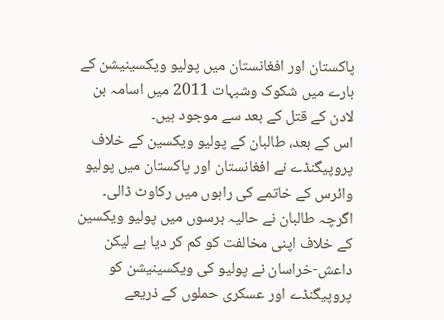پاکستان اور افغانستان میں پولیو ویکسینیشن کے بارے میں شکوک وشبہات 2011 میں اسامہ بن لادن کے قتل کے بعد سے موجود ہیں۔
اس کے بعد، طالبان کے پولیو ویکسین کے خلاف پروپیگنڈے نے افغانستان اور پاکستان میں پولیو وائرس کے خاتمے کی راہوں میں رکاوٹ ڈالی۔
اگرچہ طالبان نے حالیہ برسوں میں پولیو ویکسین کے خلاف اپنی مخالفت کو کم کر دیا ہے لیکن داعش-خراسان نے پولیو کی ویکسینیشن کو پروپیگنڈے اور عسکری حملوں کے ذریعے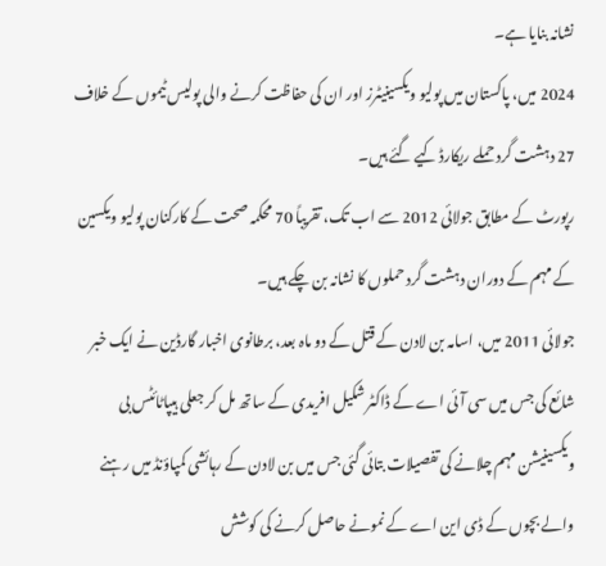نشانہ بنایا ہے۔
2024 میں، پاکستان میں پولیو ویکسینیٹرز اور ان کی حفاظت کرنے والی پولیس ٹیموں کے خلاف 27 دہشت گرد حملے ریکارڈ کیے گئے ہیں۔
رپورٹ کے مطابق جولائی 2012 سے اب تک، تقریباً 70 محکمہ صحت کے کارکنان پولیو ویکسین کے مہم کے دوران دہشت گرد حملوں کا نشانہ بن چکے ہیں۔
جولائی 2011 میں، اسامہ بن لادن کے قتل کے دو ماہ بعد، برطانوی اخبار گارڈین نے ایک خبر شائع کی جس میں سی آئی اے کے ڈاکٹر شکیل افریدی کے ساتھ مل کر جعلی ہیپاٹائٹس بی ویکسینیشن مہم چلانے کی تفصیلات بتائی گئی جس میں بن لادن کے رہائشی کمپاؤنڈ میں رہنے والے بچوں کے ڈی این اے کے نمونے حاصل کرنے کی کوشش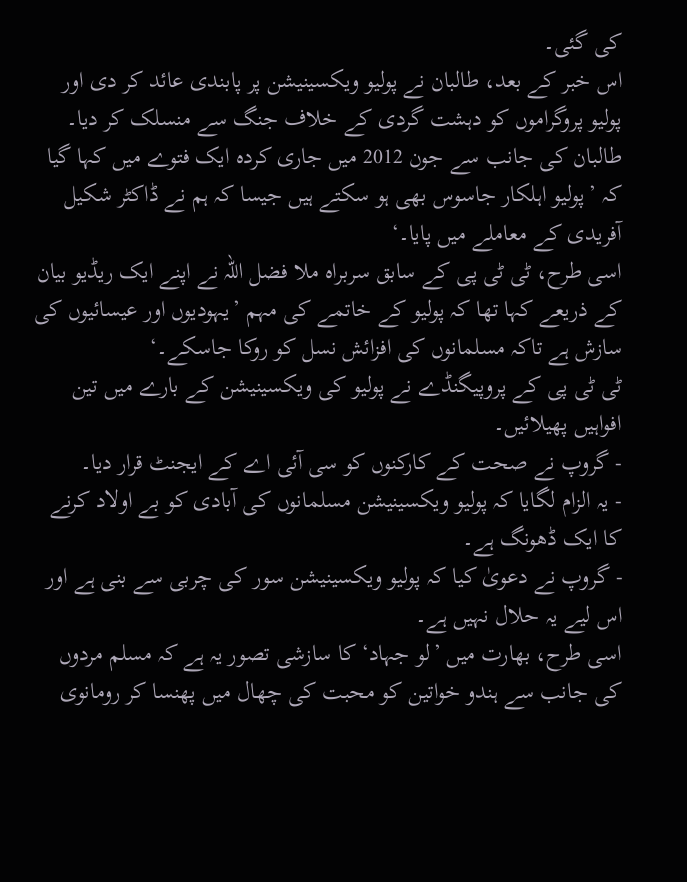کی گئی۔
اس خبر کے بعد، طالبان نے پولیو ویکسینیشن پر پابندی عائد کر دی اور پولیو پروگراموں کو دہشت گردی کے خلاف جنگ سے منسلک کر دیا۔
طالبان کی جانب سے جون 2012 میں جاری کردہ ایک فتوے میں کہا گیا کہ ’پولیو اہلکار جاسوس بھی ہو سکتے ہیں جیسا کہ ہم نے ڈاکٹر شکیل آفریدی کے معاملے میں پایا۔‘
اسی طرح، ٹی ٹی پی کے سابق سربراہ ملا فضل اللہ نے اپنے ایک ریڈیو بیان کے ذریعے کہا تھا کہ پولیو کے خاتمے کی مہم ’یہودیوں اور عیسائیوں کی سازش ہے تاکہ مسلمانوں کی افزائش نسل کو روکا جاسکے۔‘
ٹی ٹی پی کے پروپیگنڈے نے پولیو کی ویکسینیشن کے بارے میں تین افواہیں پھیلائیں۔
- گروپ نے صحت کے کارکنوں کو سی آئی اے کے ایجنٹ قرار دیا۔
- یہ الزام لگایا کہ پولیو ویکسینیشن مسلمانوں کی آبادی کو بے اولاد کرنے کا ایک ڈھونگ ہے۔
- گروپ نے دعویٰ کیا کہ پولیو ویکسینیشن سور کی چربی سے بنی ہے اور اس لیے یہ حلال نہیں ہے۔
اسی طرح، بھارت میں ’لو جہاد‘ کا سازشی تصور یہ ہے کہ مسلم مردوں کی جانب سے ہندو خواتین کو محبت کی چھال میں پھنسا کر رومانوی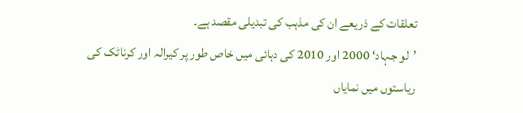تعلقات کے ذریعے ان کی مذہب کی تبدیلی مقصد ہے۔
’لو جہاد‘ 2000 اور 2010 کی دہائی میں خاص طور پر کیرالہ اور کرناٹک کی ریاستوں میں نمایاں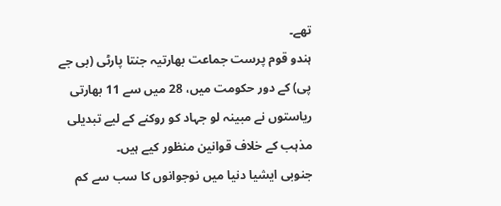تھے۔
ہندو قوم پرست جماعت بھارتیہ جنتا پارٹی (بی جے پی) کے دور حکومت میں، 28 میں سے 11 بھارتی ریاستوں نے مبینہ لو جہاد کو روکنے کے لیے تبدیلی مذہب کے خلاف قوانین منظور کیے ہیں۔
جنوبی ایشیا دنیا میں نوجوانوں کا سب سے کم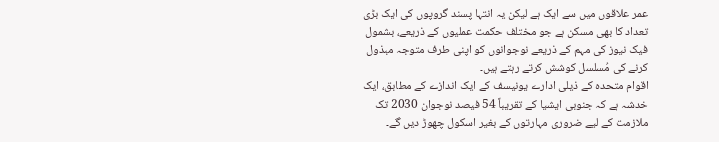عمر علاقوں میں سے ایک ہے لیکن یہ انتہا پسند گروپوں کی ایک بڑی تعداد کا بھی مسکن ہے جو مختلف حکمت عملیوں کے ذریعے، بشمول فیک نیوز کی مہم کے ذریعے نوجوانوں کو اپنی طرف متوجہ مبذول کرنے کی مُسلسل کوشش کرتے رہتے ہیں۔
اقوام متحدہ کے ذیلی ادارے یونیسف کے ایک اندازے کے مطابق، ایک خدشہ ہے کہ جنوبی ایشیا کے تقریباً 54 فیصد نوجوان 2030 تک ملازمت کے لیے ضروری مہارتوں کے بغیر اسکول چھوڑ دیں گے۔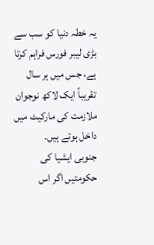یہ خطہ دنیا کو سب سے بڑی لیبر فورس فراہم کرتا ہے، جس میں ہر سال تقریباً ایک لاکھ نوجوان ملازمت کی مارکیٹ میں داخل ہوتے ہیں۔
جنوبی ایشیا کی حکومتیں اگر اس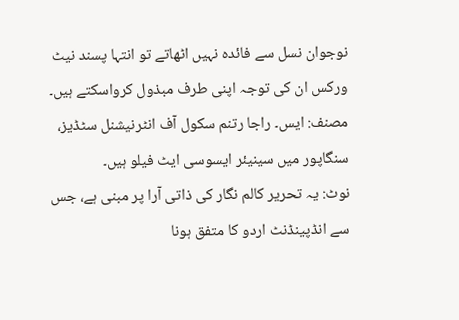نوجوان نسل سے فائدہ نہیں اٹھاتے تو انتہا پسند نیٹ ورکس ان کی توجہ اپنی طرف مبذول کرواسکتے ہیں۔
مصنف: ایس۔ راجا رتنم سکول آف انٹرنیشنل سٹڈیز، سنگاپور میں سینیئر ایسوسی ایٹ فیلو ہیں۔
نوٹ: یہ تحریر کالم نگار کی ذاتی آرا پر مبنی ہے، جس سے انڈپینڈنٹ اردو کا متفق ہونا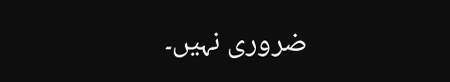ضروری نہیں۔